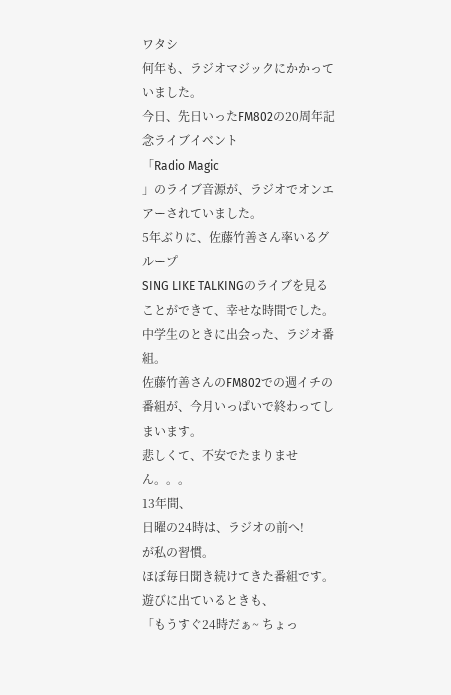ワタシ
何年も、ラジオマジックにかかっていました。
今日、先日いったFM802の20周年記念ライブイベント
「Radio Magic
」のライブ音源が、ラジオでオンエアーされていました。
5年ぶりに、佐藤竹善さん率いるグループ
SING LIKE TALKINGのライブを見ることができて、幸せな時間でした。
中学生のときに出会った、ラジオ番組。
佐藤竹善さんのFM802での週イチの番組が、今月いっぱいで終わってしまいます。
悲しくて、不安でたまりません。。。
13年間、
日曜の24時は、ラジオの前へ!
が私の習慣。
ほぼ毎日聞き続けてきた番組です。
遊びに出ているときも、
「もうすぐ24時だぁ~ ちょっ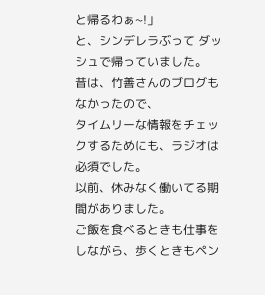と帰るわぁ~!」
と、シンデレラぶって ダッシュで帰っていました。
昔は、竹善さんのブログもなかったので、
タイムリーな情報をチェックするためにも、ラジオは必須でした。
以前、休みなく働いてる期間がありました。
ご飯を食べるときも仕事をしながら、歩くときもペン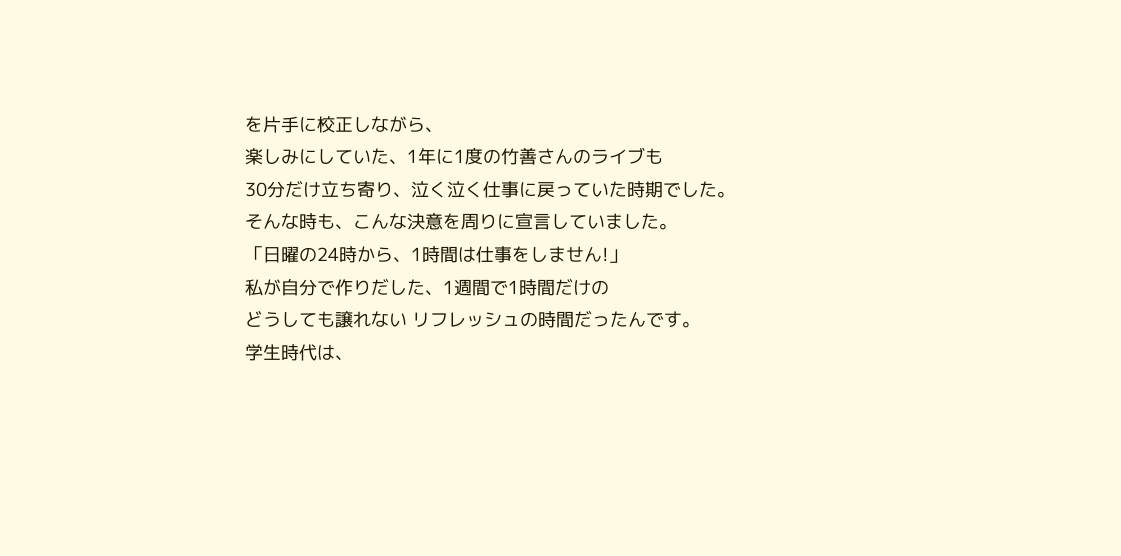を片手に校正しながら、
楽しみにしていた、1年に1度の竹善さんのライブも
30分だけ立ち寄り、泣く泣く仕事に戻っていた時期でした。
そんな時も、こんな決意を周りに宣言していました。
「日曜の24時から、1時間は仕事をしません!」
私が自分で作りだした、1週間で1時間だけの
どうしても譲れない リフレッシュの時間だったんです。
学生時代は、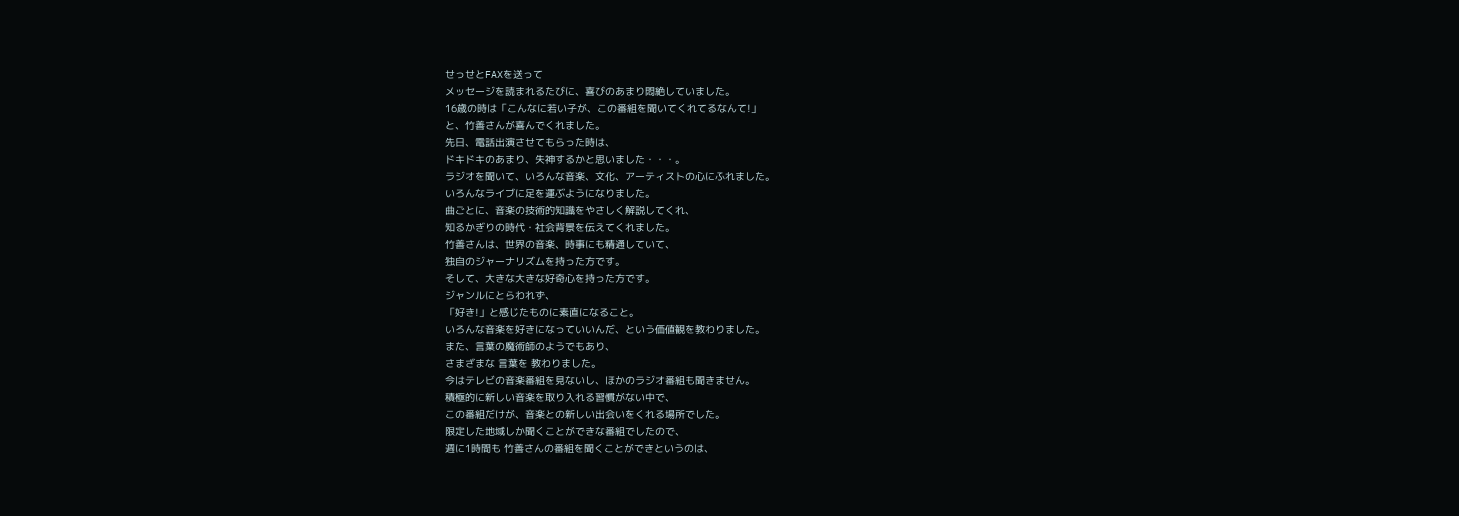せっせとFAXを送って
メッセージを読まれるたびに、喜びのあまり悶絶していました。
16歳の時は「こんなに若い子が、この番組を聞いてくれてるなんて!」
と、竹善さんが喜んでくれました。
先日、電話出演させてもらった時は、
ドキドキのあまり、失神するかと思いました・・・。
ラジオを聞いて、いろんな音楽、文化、アーティストの心にふれました。
いろんなライブに足を運ぶようになりました。
曲ごとに、音楽の技術的知識をやさしく解説してくれ、
知るかぎりの時代・社会背景を伝えてくれました。
竹善さんは、世界の音楽、時事にも精通していて、
独自のジャーナリズムを持った方です。
そして、大きな大きな好奇心を持った方です。
ジャンルにとらわれず、
「好き!」と感じたものに素直になること。
いろんな音楽を好きになっていいんだ、という価値観を教わりました。
また、言葉の魔術師のようでもあり、
さまざまな 言葉を 教わりました。
今はテレビの音楽番組を見ないし、ほかのラジオ番組も聞きません。
積極的に新しい音楽を取り入れる習慣がない中で、
この番組だけが、音楽との新しい出会いをくれる場所でした。
限定した地域しか聞くことができな番組でしたので、
週に1時間も 竹善さんの番組を聞くことができというのは、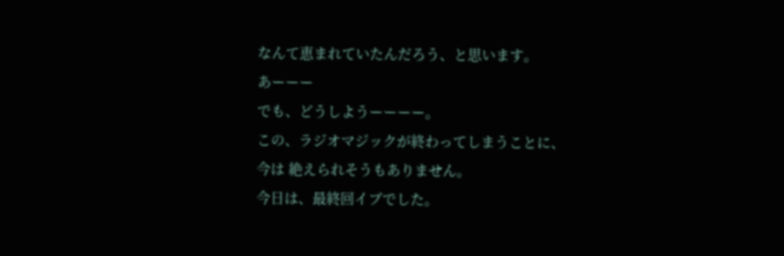なんて恵まれていたんだろう、と思います。
あーーー
でも、どうしようーーーー。
この、ラジオマジックが終わってしまうことに、
今は 絶えられそうもありません。
今日は、最終回イブでした。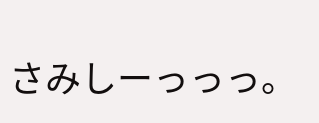さみしーっっっ。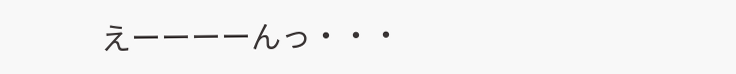えーーーーんっ・・・